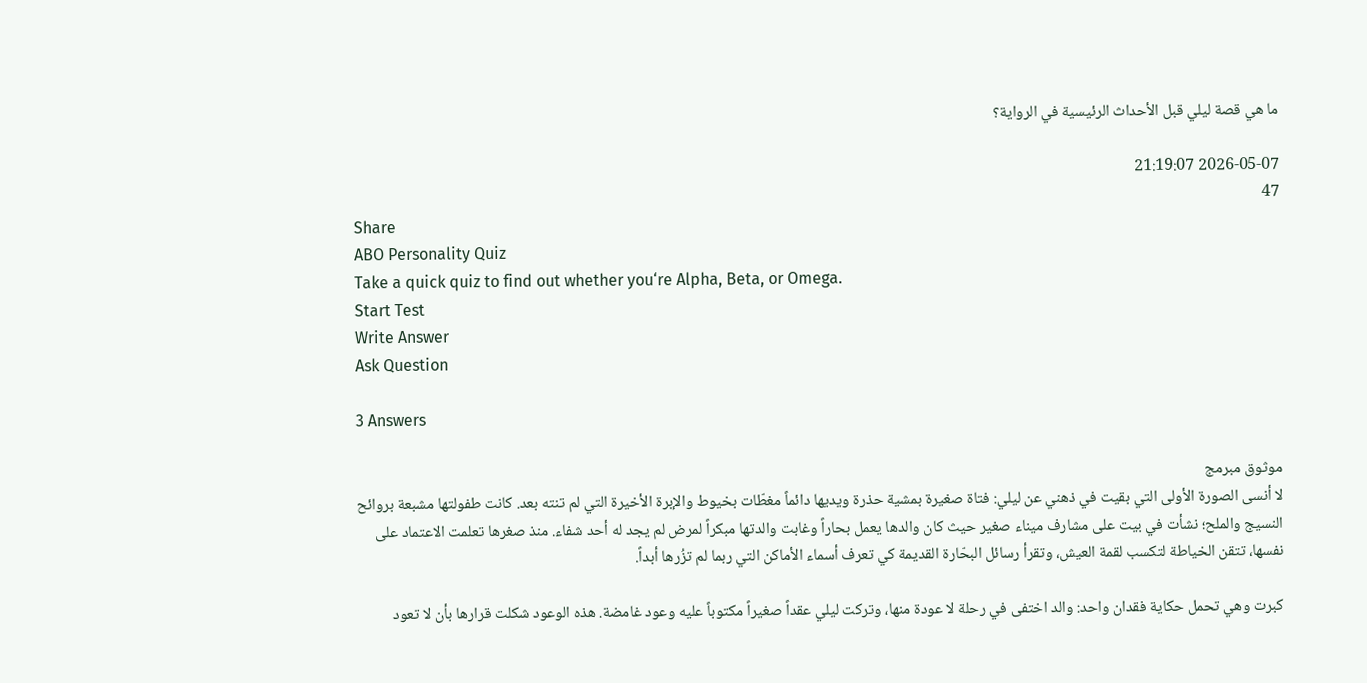ما هي قصة ليلي قبل الأحداث الرئيسية في الرواية؟

2026-05-07 21:19:07
47
Share
ABO Personality Quiz
Take a quick quiz to find out whether you‘re Alpha, Beta, or Omega.
Start Test
Write Answer
Ask Question

3 Answers

موثوق مبرمج
لا أنسى الصورة الأولى التي بقيت في ذهني عن ليلي: فتاة صغيرة بمشية حذرة ويديها دائماً مغطّات بخيوط والإبرة الأخيرة التي لم تنته بعد. كانت طفولتها مشبعة بروائح النسيج والملح؛ نشأت في بيت على مشارف ميناء صغير حيث كان والدها يعمل بحاراً وغابت والدتها مبكراً لمرض لم يجد له أحد شفاء. منذ صغرها تعلمت الاعتماد على نفسها، تتقن الخياطة لتكسب لقمة العيش، وتقرأ رسائل البحّارة القديمة كي تعرف أسماء الأماكن التي ربما لم تزُرها أبداً.

كبرت وهي تحمل حكاية فقدان واحد: والد اختفى في رحلة لا عودة منها، وتركت ليلي عقداً صغيراً مكتوباً عليه وعود غامضة. هذه الوعود شكلت قرارها بأن لا تعود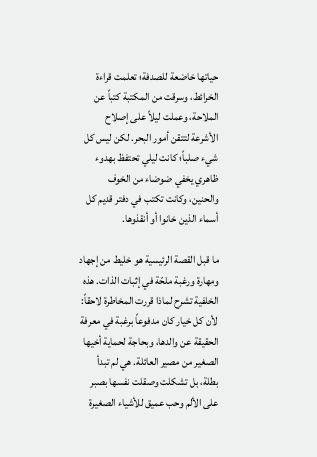حياتها خاضعة للصدفة؛ تعلمت قراءة الخرائط، وسرقت من المكتبة كتباً عن الملاحة، وعملت ليلاً على إصلاح الأشرعة لتتقن أمور البحر. لكن ليس كل شيء صلباً؛ كانت ليلي تحتفظ بهدوء ظاهري يخفي ضوضاء من الخوف والحنين، وكانت تكتب في دفتر قديم كل أسماء الذين خانوا أو أنقذوها.

ما قبل القصة الرئيسية هو خليط من إجهاد ومهارة ورغبة ملحّة في إثبات الذات. هذه الخلفية تشرح لماذا قررت المخاطرة لاحقاً: لأن كل خيار كان مدفوعاً برغبة في معرفة الحقيقة عن والدها، وبحاجة لحماية أخيها الصغير من مصير العائلة. هي لم تبدأ بطلة، بل تشكلت وصقلت نفسها بصبر على الألم وحب عميق للأشياء الصغيرة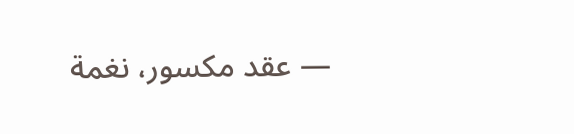— عقد مكسور، نغمة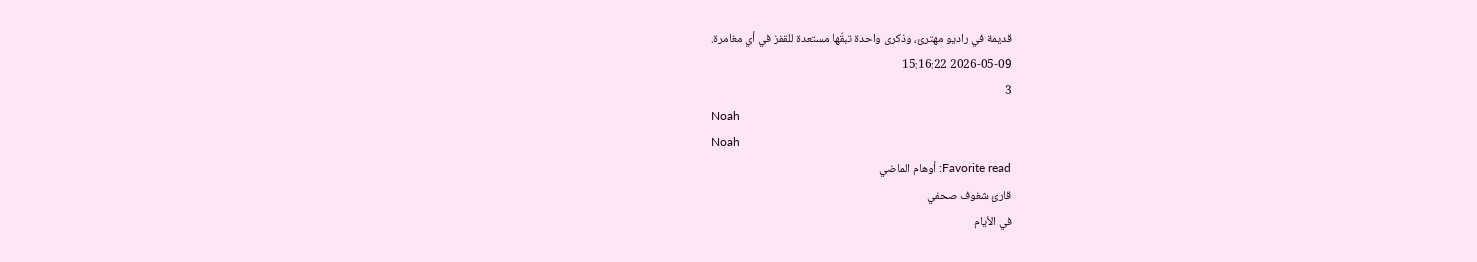قديمة في راديو مهترئ، وذكرى واحدة تبقّها مستعدة للقفز في أي مغامرة.
2026-05-09 15:16:22
3
Noah
Noah
Favorite read: أوهام الماضي
قارئ شغوف صحفي
في الأيام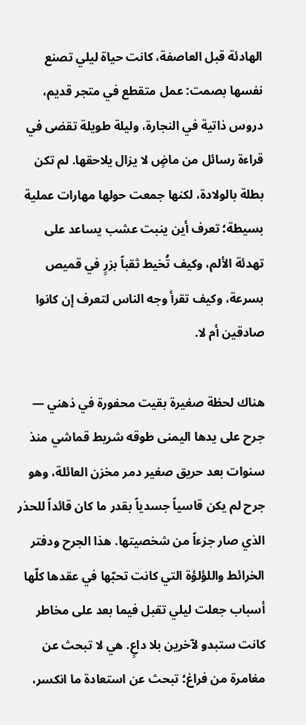الهادئة قبل العاصفة، كانت حياة ليلي تصنع نفسها بصمت: عمل متقطع في متجر قديم، دروس ذاتية في النجارة، وليلة طويلة تقضى في قراءة رسائل من ماضٍ لا يزال يلاحقها. لم تكن بطلة بالولادة، لكنها جمعت حولها مهارات عملية بسيطة؛ تعرف أين ينبت عشب يساعد على تهدئة الألم، وكيف تُخيط ثقباً بزرٍ في قميص بسرعة، وكيف تقرأ وجه الناس لتعرف إن كانوا صادقين أم لا.

هناك لحظة صغيرة بقيت محفورة في ذهني — جرح على يدها اليمنى طوقه شريط قماشي منذ سنوات بعد حريق صغير دمر مخزن العائلة، وهو جرح لم يكن قاسياً جسدياً بقدر ما كان قائداً للحذر الذي صار جزءاً من شخصيتها. هذا الجرح ودفتر الخرائط واللؤلؤة التي كانت تحبّها في عقدها كلّها أسباب جعلت ليلي تقبل فيما بعد على مخاطر كانت ستبدو لآخرين بلا داعٍ. هي لا تبحث عن مغامرة من فراغ؛ تبحث عن استعادة ما انكسر،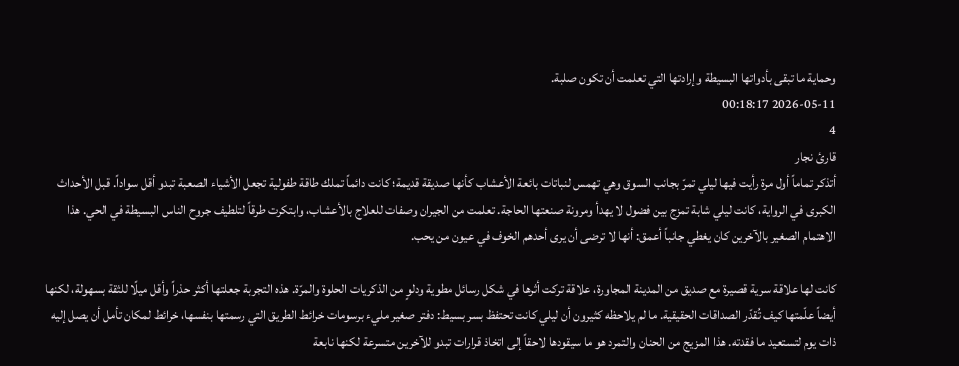وحماية ما تبقى بأدواتها البسيطة وإرادتها التي تعلمت أن تكون صلبة.
2026-05-11 00:18:17
4
قارئ نجار
أتذكر تماماً أول مرة رأيت فيها ليلي تمرّ بجانب السوق وهي تهمس لنباتات بائعة الأعشاب كأنها صديقة قديمة؛ كانت دائماً تملك طاقة طفولية تجعل الأشياء الصعبة تبدو أقل سواداً. قبل الأحداث الكبرى في الرواية، كانت ليلي شابة تمزج بين فضول لا يهدأ ومرونة صنعتها الحاجة. تعلمت من الجيران وصفات للعلاج بالأعشاب، وابتكرت طرقاً لتلطيف جروح الناس البسيطة في الحي. هذا الاهتمام الصغير بالآخرين كان يغطي جانباً أعمق: أنها لا ترضى أن يرى أحدهم الخوف في عيون من يحب.

كانت لها علاقة سرية قصيرة مع صديق من المدينة المجاورة، علاقة تركت أثرها في شكل رسائل مطوية ودلوٍ من الذكريات الحلوة والمرّة. هذه التجربة جعلتها أكثر حذراً وأقل ميلًا للثقة بسهولة، لكنها أيضاً علّمتها كيف تُقدّر الصداقات الحقيقية. ما لم يلاحظه كثيرون أن ليلي كانت تحتفظ بسر بسيط: دفتر صغير مليء برسومات خرائط الطريق التي رسمتها بنفسها، خرائط لمكان تأمل أن يصل إليه ذات يوم لتستعيد ما فقدته. هذا المزيج من الحنان والتمرد هو ما سيقودها لاحقاً إلى اتخاذ قرارات تبدو للآخرين متسرعة لكنها نابعة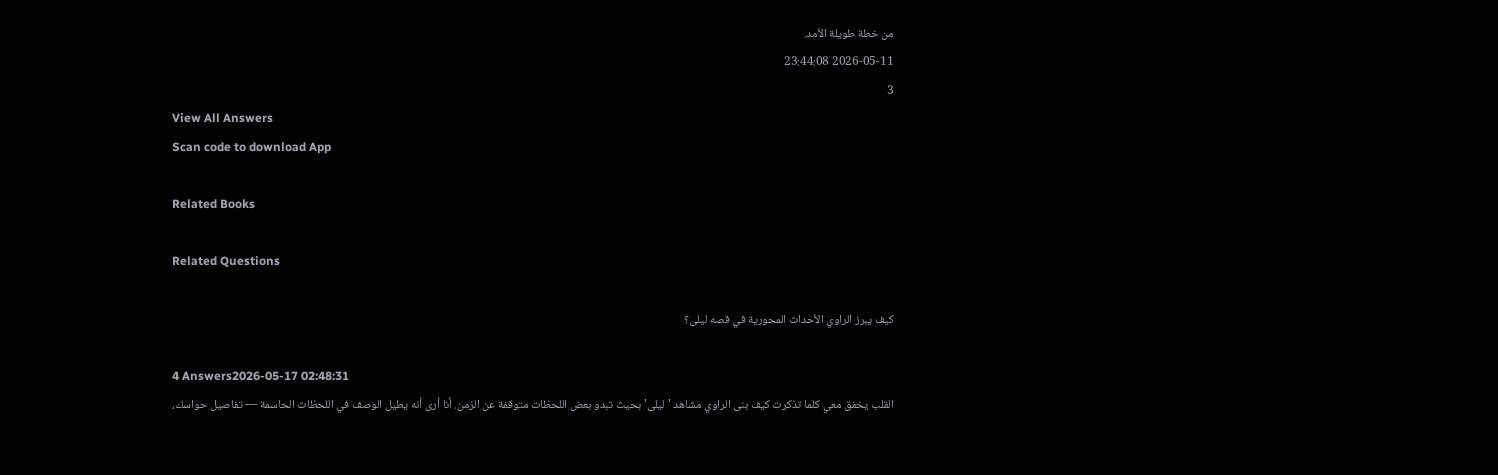من خطة طويلة الأمد.
2026-05-11 23:44:08
3
View All Answers
Scan code to download App

Related Books

Related Questions

كيف يبرز الراوي الأحداث المحورية في قصه ليلى؟

4 Answers2026-05-17 02:48:31
القلب يخفق معي كلما تذكرت كيف بنى الراوي مشاهد 'ليلى' بحيث تبدو بعض اللحظات متوقفة عن الزمن. أنا أرى أنه يطيل الوصف في اللحظات الحاسمة — تفاصيل حواسك،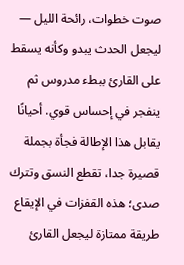صوت خطوات، رائحة الليل — ليجعل الحدث يبدو وكأنه يسقط على القارئ ببطء مدروس ثم ينفجر في إحساس قوي. أحيانًا يقابل هذا الإطالة فجأة بجملة قصيرة جدا، تقطع النسق وتترك صدى؛ هذه القفزات في الإيقاع طريقة ممتازة ليجعل القارئ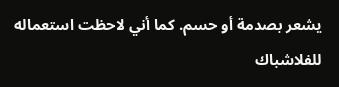يشعر بصدمة أو حسم. كما أني لاحظت استعماله للفلاشباك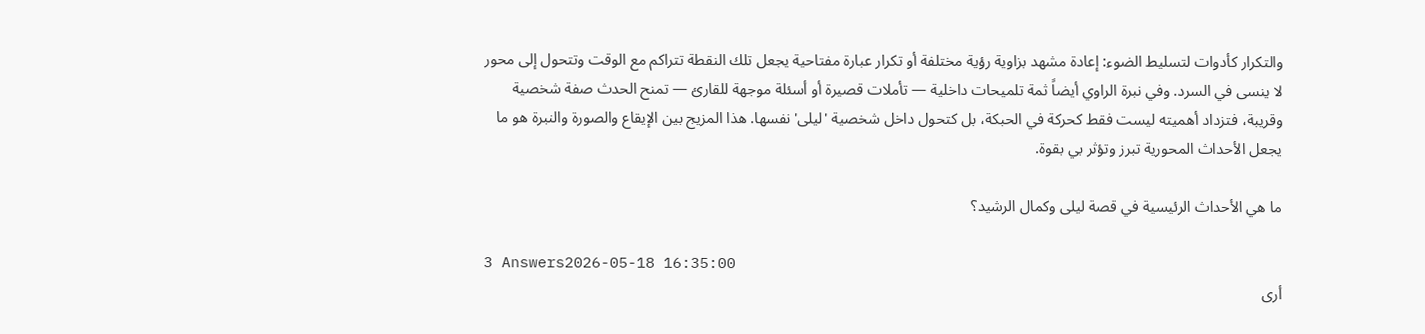والتكرار كأدوات لتسليط الضوء: إعادة مشهد بزاوية رؤية مختلفة أو تكرار عبارة مفتاحية يجعل تلك النقطة تتراكم مع الوقت وتتحول إلى محور لا ينسى في السرد. وفي نبرة الراوي أيضاً ثمة تلميحات داخلية — تأملات قصيرة أو أسئلة موجهة للقارئ — تمنح الحدث صفة شخصية وقريبة، فتزداد أهميته ليست فقط كحركة في الحبكة، بل كتحول داخل شخصية 'ليلى' نفسها. هذا المزيج بين الإيقاع والصورة والنبرة هو ما يجعل الأحداث المحورية تبرز وتؤثر بي بقوة.

ما هي الأحداث الرئيسية في قصة ليلى وكمال الرشيد؟

3 Answers2026-05-18 16:35:00
أرى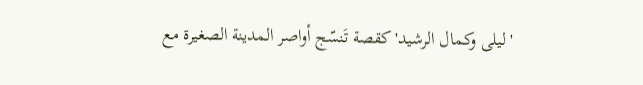'ليلى وكمال الرشيد' كقصة تَنسّج أواصر المدينة الصغيرة مع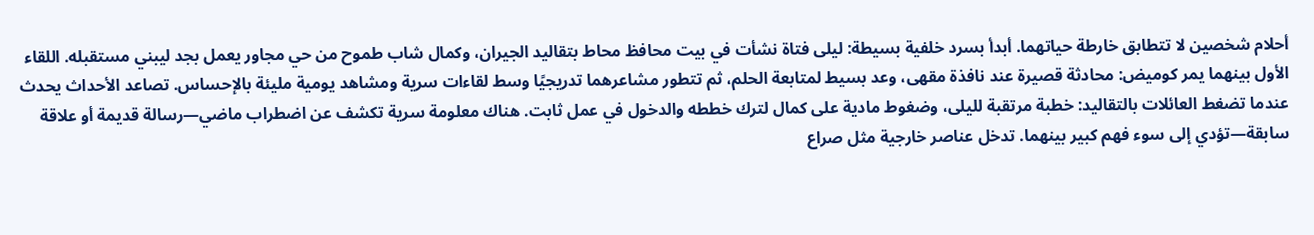أحلام شخصين لا تتطابق خارطة حياتهما. أبدأ بسرد خلفية بسيطة: ليلى فتاة نشأت في بيت محافظ محاط بتقاليد الجيران، وكمال شاب طموح من حي مجاور يعمل بجد ليبني مستقبله. اللقاء الأول بينهما يمر كوميض: محادثة قصيرة عند نافذة مقهى، وعد بسيط لمتابعة الحلم، ثم تتطور مشاعرهما تدريجيًا وسط لقاءات سرية ومشاهد يومية مليئة بالإحساس. تصاعد الأحداث يحدث عندما تضغط العائلات بالتقاليد: خطبة مرتقبة لليلى، وضغوط مادية على كمال لترك خططه والدخول في عمل ثابت. هناك معلومة سرية تكشف عن اضطراب ماضي—رسالة قديمة أو علاقة سابقة—تؤدي إلى سوء فهم كبير بينهما. تدخل عناصر خارجية مثل صراع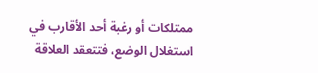ممتلكات أو رغبة أحد الأقارب في استغلال الوضع، فتتعقد العلاقة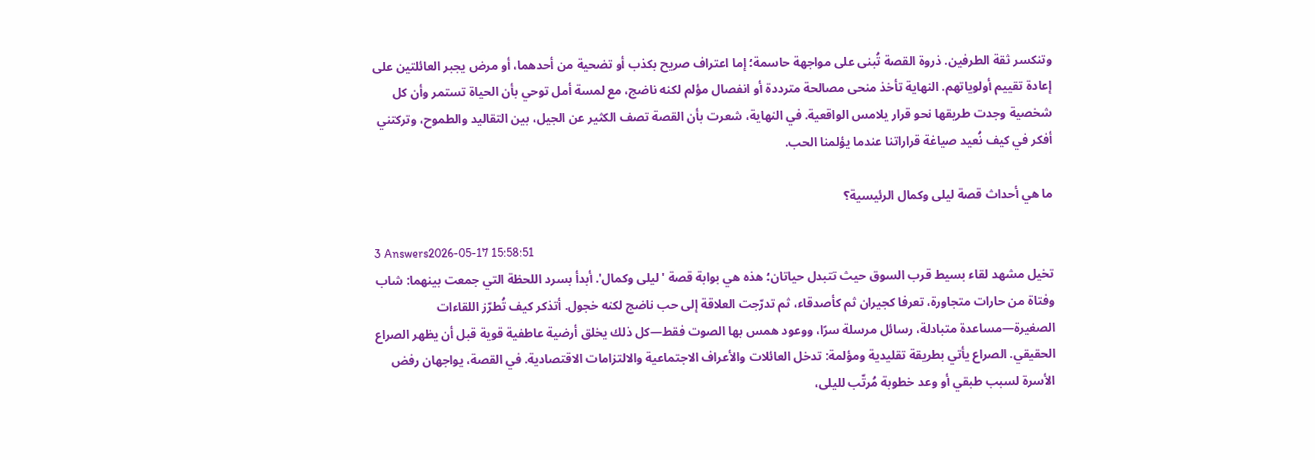وتنكسر ثقة الطرفين. ذروة القصة تُبنى على مواجهة حاسمة؛ إما اعتراف صريح بكذب أو تضحية من أحدهما، أو مرض يجبر العائلتين على إعادة تقييم أولوياتهم. النهاية تأخذ منحى مصالحة مترددة أو انفصال مؤلم لكنه ناضج، مع لمسة أمل توحي بأن الحياة تستمر وأن كل شخصية وجدت طريقها نحو قرار يلامس الواقعية. في النهاية، شعرت بأن القصة تصف الكثير عن الجيل، بين التقاليد والطموح، وتركتني أفكر في كيف نُعيد صياغة قراراتنا عندما يؤلمنا الحب.

ما هي أحداث قصة ليلى وكمال الرئيسية؟

3 Answers2026-05-17 15:58:51
تخيل مشهد لقاء بسيط قرب السوق حيث تتبدل حياتان؛ هذه هي بوابة قصة 'ليلى وكمال'. أبدأ بسرد اللحظة التي جمعت بينهما: شاب وفتاة من حارات متجاورة، تعرفا كجيران ثم كأصدقاء، ثم تدرّجت العلاقة إلى حب ناضج لكنه خجول. أتذكر كيف تُطرّز اللقاءات الصغيرة—مساعدة متبادلة، رسائل مرسلة سرًا، ووعود همس بها الصوت فقط—كل ذلك يخلق أرضية عاطفية قوية قبل أن يظهر الصراع الحقيقي. الصراع يأتي بطريقة تقليدية ومؤلمة: تدخل العائلات والأعراف الاجتماعية والالتزامات الاقتصادية. في القصة، يواجهان رفض الأسرة لسبب طبقي أو وعد خطوبة مُرتّب لليلى،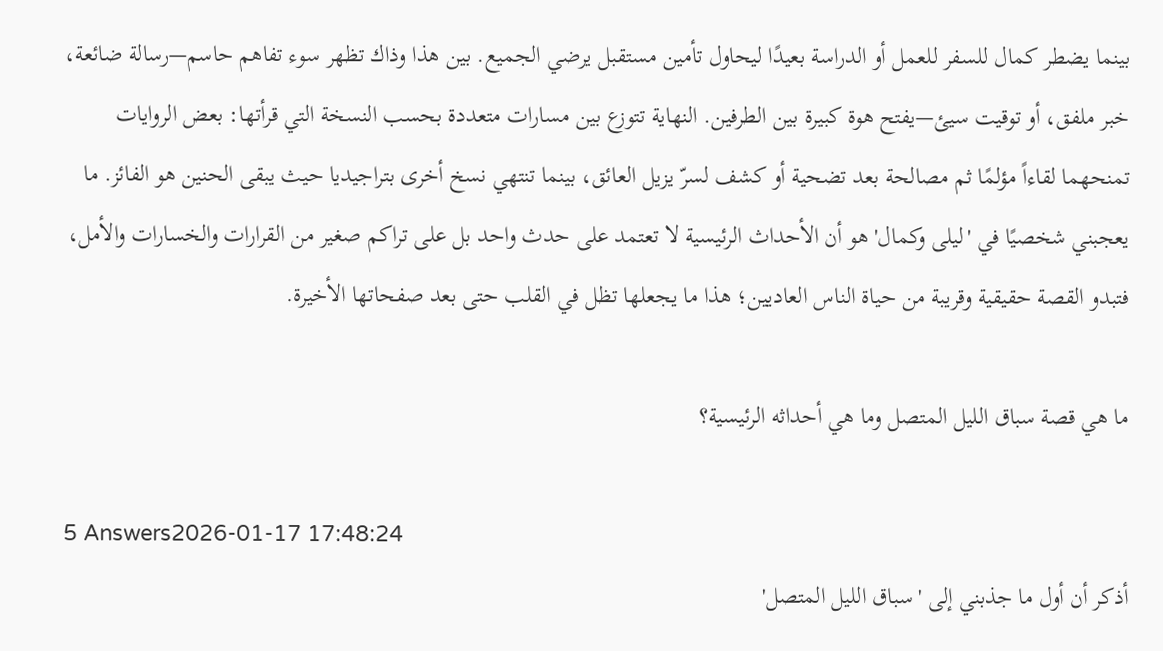بينما يضطر كمال للسفر للعمل أو الدراسة بعيدًا ليحاول تأمين مستقبل يرضي الجميع. بين هذا وذاك تظهر سوء تفاهم حاسم—رسالة ضائعة، خبر ملفق، أو توقيت سيئ—يفتح هوة كبيرة بين الطرفين. النهاية تتوزع بين مسارات متعددة بحسب النسخة التي قرأتها: بعض الروايات تمنحهما لقاءاً مؤلمًا ثم مصالحة بعد تضحية أو كشف لسرّ يزيل العائق، بينما تنتهي نسخ أخرى بتراجيديا حيث يبقى الحنين هو الفائز. ما يعجبني شخصيًا في 'ليلى وكمال' هو أن الأحداث الرئيسية لا تعتمد على حدث واحد بل على تراكم صغير من القرارات والخسارات والأمل، فتبدو القصة حقيقية وقريبة من حياة الناس العاديين؛ هذا ما يجعلها تظل في القلب حتى بعد صفحاتها الأخيرة.

ما هي قصة سباق الليل المتصل وما هي أحداثه الرئيسية؟

5 Answers2026-01-17 17:48:24
أذكر أن أول ما جذبني إلى 'سباق الليل المتصل'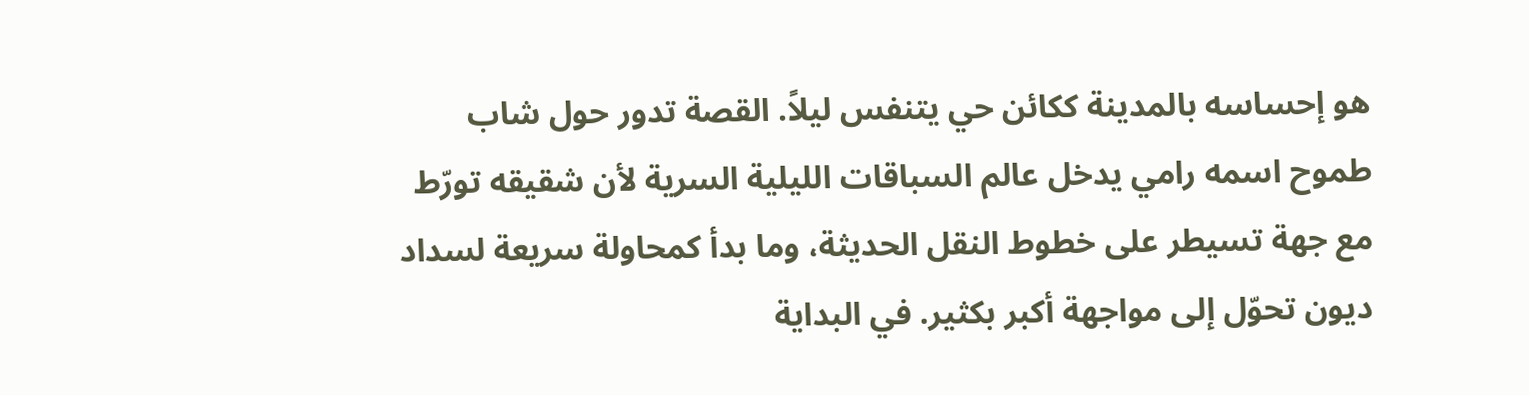هو إحساسه بالمدينة ككائن حي يتنفس ليلاً. القصة تدور حول شاب طموح اسمه رامي يدخل عالم السباقات الليلية السرية لأن شقيقه تورّط مع جهة تسيطر على خطوط النقل الحديثة، وما بدأ كمحاولة سريعة لسداد ديون تحوّل إلى مواجهة أكبر بكثير. في البداية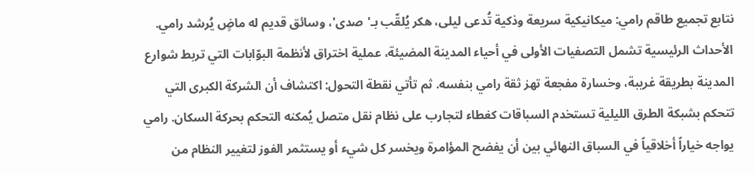نتابع تجميع طاقم رامي: ميكانيكية سريعة وذكية تُدعى ليلى، هكر يُلقّب بـ'صدى'، وسائق قديم له ماضٍ يُرشد رامي. الأحداث الرئيسية تشمل التصفيات الأولى في أحياء المدينة المضيئة، عملية اختراق لأنظمة البوّابات التي تربط شوارع المدينة بطريقة غريبة، وخسارة مفجعة تهز ثقة رامي بنفسه. ثم تأتي نقطة التحول: اكتشاف أن الشركة الكبرى التي تتحكم بشبكة الطرق الليلية تستخدم السباقات كغطاء لتجارب على نظام نقل متصل يُمكنه التحكم بحركة السكان. رامي يواجه خياراً أخلاقياً في السباق النهائي بين أن يفضح المؤامرة ويخسر كل شيء أو يستثمر الفوز لتغيير النظام من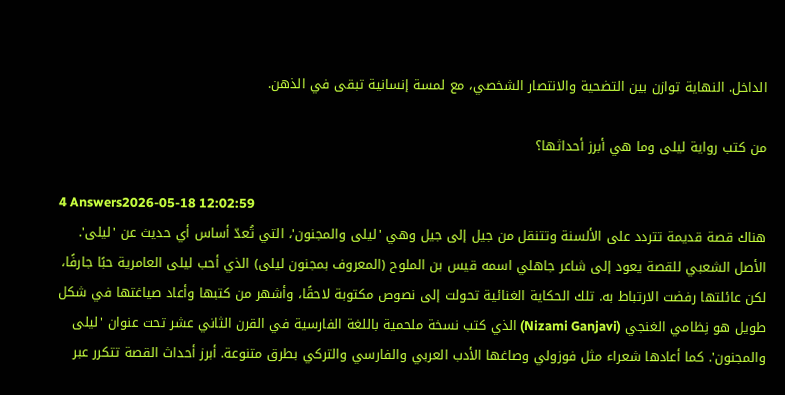الداخل. النهاية توازن بين التضحية والانتصار الشخصي، مع لمسة إنسانية تبقى في الذهن.

من كتب رواية ليلى وما هي أبرز أحداثها؟

4 Answers2026-05-18 12:02:59
هناك قصة قديمة تتردد على الألسنة وتتنقل من جيل إلى جيل وهي 'ليلى والمجنون'، التي تُعدّ أساس أي حديث عن 'ليلى'. الأصل الشعبي للقصة يعود إلى شاعر جاهلي اسمه قيس بن الملوح (المعروف بمجنون ليلى) الذي أحب ليلى العامرية حبًا جارفًا، لكن عائلتها رفضت الارتباط به. تلك الحكاية الغنائية تحولت إلى نصوص مكتوبة لاحقًا، وأشهر من كتبها وأعاد صياغتها في شكل طويل هو نِظامي الغنجي (Nizami Ganjavi) الذي كتب نسخة ملحمية باللغة الفارسية في القرن الثاني عشر تحت عنوان 'ليلى والمجنون'. كما أعادها شعراء مثل فوزولي وصاغها الأدب العربي والفارسي والتركي بطرق متنوعة. أبرز أحداث القصة تتكرر عبر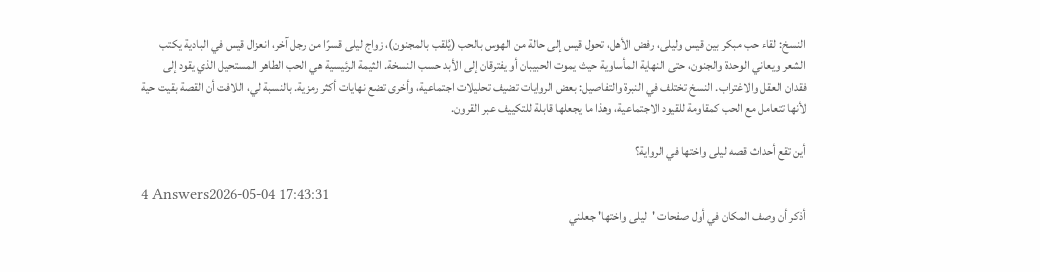النسخ: لقاء حب مبكر بين قيس وليلى، رفض الأهل، تحول قيس إلى حالة من الهوس بالحب (يُلقب بالمجنون)، زواج ليلى قسرًا من رجل آخر، انعزال قيس في البادية يكتب الشعر ويعاني الوحدة والجنون، حتى النهاية المأساوية حيث يموت الحبيبان أو يفترقان إلى الأبد حسب النسخة. الثيمة الرئيسية هي الحب الطاهر المستحيل الذي يقود إلى فقدان العقل والاغتراب. النسخ تختلف في النبرة والتفاصيل: بعض الروايات تضيف تحليلات اجتماعية، وأخرى تضع نهايات أكثر رمزية. بالنسبة لي، اللافت أن القصة بقيت حية لأنها تتعامل مع الحب كمقاومة للقيود الاجتماعية، وهذا ما يجعلها قابلة للتكييف عبر القرون.

أين تقع أحداث قصه ليلى واختها في الرواية؟

4 Answers2026-05-04 17:43:31
أذكر أن وصف المكان في أول صفحات 'ليلى واختها' جعلني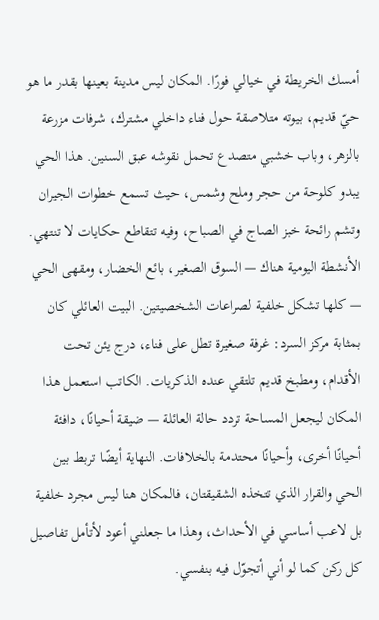أمسك الخريطة في خيالي فورًا. المكان ليس مدينة بعينها بقدر ما هو حيّ قديم، بيوته متلاصقة حول فناء داخلي مشترك، شرفات مزرعة بالزهر، وباب خشبي متصدع تحمل نقوشه عبق السنين. هذا الحي يبدو كلوحة من حجر وملح وشمس، حيث تسمع خطوات الجيران وتشم رائحة خبز الصاج في الصباح، وفيه تتقاطع حكايات لا تنتهي. الأنشطة اليومية هناك — السوق الصغير، بائع الخضار، ومقهى الحي — كلها تشكل خلفية لصراعات الشخصيتين. البيت العائلي كان بمثابة مركز السرد: غرفة صغيرة تطل على فناء، درج يئن تحت الأقدام، ومطبخ قديم تلتقي عنده الذكريات. الكاتب استعمل هذا المكان ليجعل المساحة تردد حالة العائلة — ضيقة أحيانًا، دافئة أحيانًا أخرى، وأحيانًا محتدمة بالخلافات. النهاية أيضًا تربط بين الحي والقرار الذي تتخذه الشقيقتان، فالمكان هنا ليس مجرد خلفية بل لاعب أساسي في الأحداث، وهذا ما جعلني أعود لأتأمل تفاصيل كل ركن كما لو أني أتجوّل فيه بنفسي.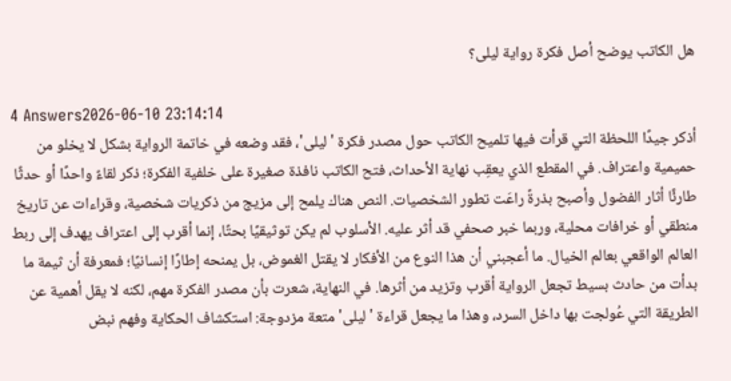هل الكاتب يوضح أصل فكرة رواية ليلى؟

4 Answers2026-06-10 23:14:14
أذكر جيدًا اللحظة التي قرأت فيها تلميح الكاتب حول مصدر فكرة 'ليلى'، فقد وضعه في خاتمة الرواية بشكل لا يخلو من حميمية واعتراف. في المقطع الذي يعقِب نهاية الأحداث، فتح الكاتب نافذة صغيرة على خلفية الفكرة؛ ذكر لقاءً واحدًا أو حدثًا طارئًا أثار الفضول وأصبح بذرةً راعَت تطور الشخصيات. النص هناك يلمح إلى مزيج من ذكريات شخصية، وقراءات عن تاريخ منطقي أو خرافات محلية، وربما خبر صحفي قد أثر عليه. الأسلوب لم يكن توثيقيًا بحتًا، إنما أقرب إلى اعتراف يهدف إلى ربط العالم الواقعي بعالم الخيال. ما أعجبني أن هذا النوع من الأفكار لا يقتل الغموض، بل يمنحه إطارًا إنسانيًا؛ فمعرفة أن ثيمة ما بدأت من حادث بسيط تجعل الرواية أقرب وتزيد من أثرها. في النهاية، شعرت بأن مصدر الفكرة مهم، لكنه لا يقل أهمية عن الطريقة التي عُولجت بها داخل السرد، وهذا ما يجعل قراءة 'ليلى' متعة مزدوجة: استكشاف الحكاية وفهم نبض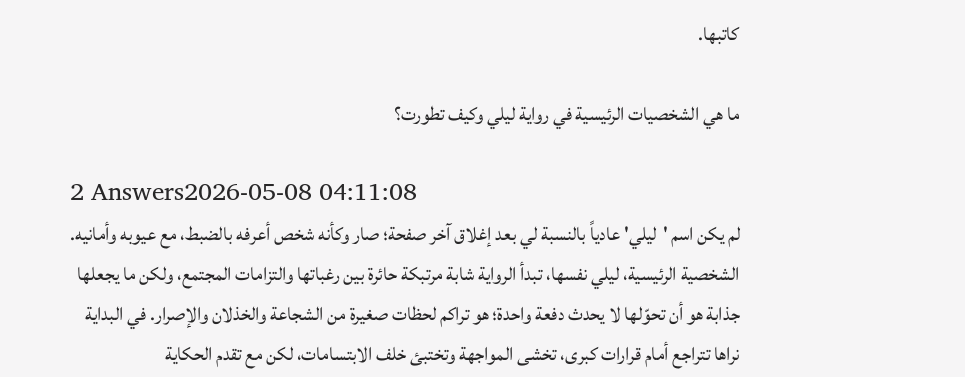كاتبها.

ما هي الشخصيات الرئيسية في رواية ليلي وكيف تطورت؟

2 Answers2026-05-08 04:11:08
لم يكن اسم 'ليلي' عادياً بالنسبة لي بعد إغلاق آخر صفحة؛ صار وكأنه شخص أعرفه بالضبط، مع عيوبه وأمانيه. الشخصية الرئيسية، ليلي نفسها، تبدأ الرواية شابة مرتبكة حائرة بين رغباتها والتزامات المجتمع، ولكن ما يجعلها جذابة هو أن تحوّلها لا يحدث دفعة واحدة؛ هو تراكم لحظات صغيرة من الشجاعة والخذلان والإصرار. في البداية نراها تتراجع أمام قرارات كبرى، تخشى المواجهة وتختبئ خلف الابتسامات، لكن مع تقدم الحكاية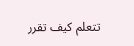تتعلم كيف تقرر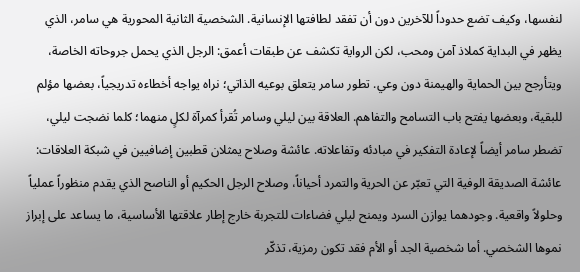لنفسها، وكيف تضع حدوداً للآخرين دون أن تفقد لطافتها الإنسانية. الشخصية الثانية المحورية هي سامر، الذي يظهر في البداية كملاذ آمن ومحب، لكن الرواية تكشف عن طبقات أعمق: الرجل الذي يحمل جروحاته الخاصة، ويتأرجح بين الحماية والهيمنة دون وعي. تطور سامر يتعلق بوعيه الذاتي؛ نراه يواجه أخطاءه تدريجياً، بعضها مؤلم للبقية، وبعضها يفتح باب التسامح والتفاهم. العلاقة بين ليلي وسامر تُقرأ كمرآة لكلٍ منهما؛ كلما نضجت ليلي، تضطر سامر أيضاً لإعادة التفكير في مبادئه وتفاعلاته. عائشة وصلاح يمثلان قطبين إضافيين في شبكة العلاقات: عائشة الصديقة الوفية التي تعبّر عن الحرية والتمرد أحياناً، وصلاح الرجل الحكيم أو الناصح الذي يقدم منظوراً عملياً وحلولاً واقعية. وجودهما يوازن السرد ويمنح ليلي فضاءات للتجربة خارج إطار علاقتها الأساسية، ما يساعد على إبراز نموها الشخصي. أما شخصية الجد أو الأم فقد تكون رمزية، تذكّر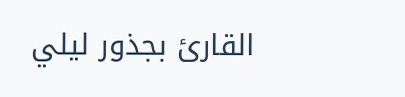القارئ بجذور ليلي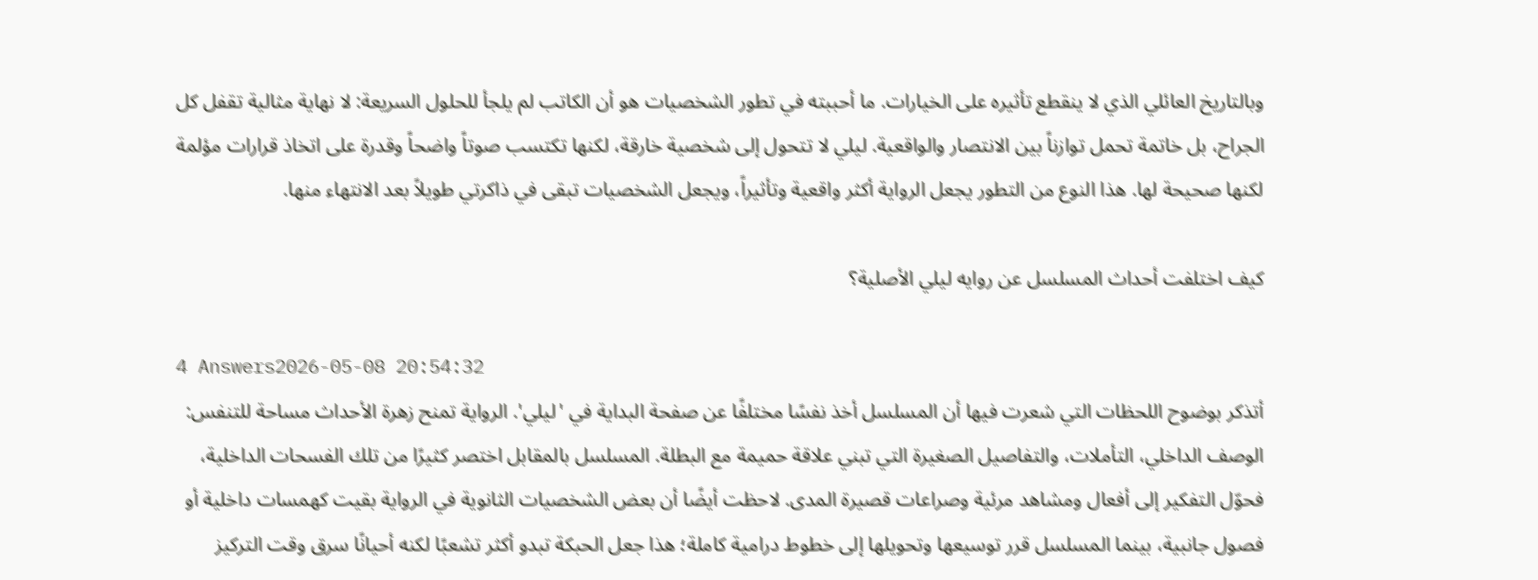وبالتاريخ العائلي الذي لا ينقطع تأثيره على الخيارات. ما أحببته في تطور الشخصيات هو أن الكاتب لم يلجأ للحلول السريعة: لا نهاية مثالية تقفل كل الجراح، بل خاتمة تحمل توازناً بين الانتصار والواقعية. ليلي لا تتحول إلى شخصية خارقة، لكنها تكتسب صوتاً واضحاً وقدرة على اتخاذ قرارات مؤلمة لكنها صحيحة لها. هذا النوع من التطور يجعل الرواية أكثر واقعية وتأثيراً، ويجعل الشخصيات تبقى في ذاكرتي طويلاً بعد الانتهاء منها.

كيف اختلفت أحداث المسلسل عن روايه ليلي الأصلية؟

4 Answers2026-05-08 20:54:32
أتذكر بوضوح اللحظات التي شعرت فيها أن المسلسل أخذ نفسًا مختلفًا عن صفحة البداية في 'ليلي'. الرواية تمنح زهرة الأحداث مساحة للتنفس: الوصف الداخلي، التأملات، والتفاصيل الصغيرة التي تبني علاقة حميمة مع البطلة. المسلسل بالمقابل اختصر كثيرًا من تلك الفسحات الداخلية، فحوّل التفكير إلى أفعال ومشاهد مرئية وصراعات قصيرة المدى. لاحظت أيضًا أن بعض الشخصيات الثانوية في الرواية بقيت كهمسات داخلية أو فصول جانبية، بينما المسلسل قرر توسيعها وتحويلها إلى خطوط درامية كاملة؛ هذا جعل الحبكة تبدو أكثر تشعبًا لكنه أحيانًا سرق وقت التركيز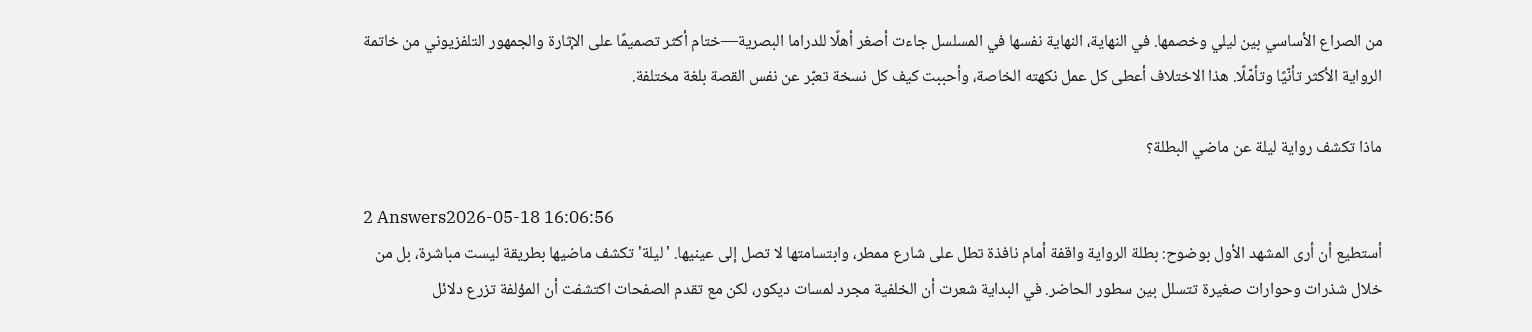من الصراع الأساسي بين ليلي وخصمها. في النهاية، النهاية نفسها في المسلسل جاءت أصغر أهلًا للدراما البصرية—ختام أكثر تصميمًا على الإثارة والجمهور التلفزيوني من خاتمة الرواية الأكثر تأنّيًا وتأمّلًا. هذا الاختلاف أعطى كل عمل نكهته الخاصة، وأحببت كيف كل نسخة تعبّر عن نفس القصة بلغة مختلفة.

ماذا تكشف رواية ليلة عن ماضي البطلة؟

2 Answers2026-05-18 16:06:56
أستطيع أن أرى المشهد الأول بوضوح: بطلة الرواية واقفة أمام نافذة تطل على شارع ممطر، وابتسامتها لا تصل إلى عينيها. 'ليلة' تكشف ماضيها بطريقة ليست مباشرة، بل من خلال شذرات وحوارات صغيرة تتسلل بين سطور الحاضر. في البداية شعرت أن الخلفية مجرد لمسات ديكور، لكن مع تقدم الصفحات اكتشفت أن المؤلفة تزرع دلائل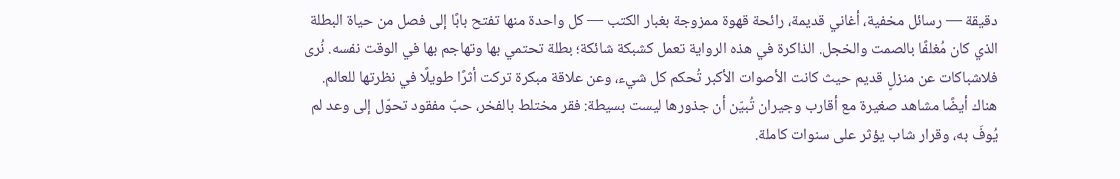دقيقة — رسائل مخفية، أغاني قديمة، رائحة قهوة ممزوجة بغبار الكتب — كل واحدة منها تفتح بابًا إلى فصل من حياة البطلة الذي كان مُغلفًا بالصمت والخجل. الذاكرة في هذه الرواية تعمل كشبكة شائكة؛ بطلة تحتمي بها وتهاجم بها في الوقت نفسه. نُرى فلاشباكات عن منزلٍ قديم حيث كانت الأصوات الأكبر تُحكم كل شيء، وعن علاقة مبكرة تركت أثرًا طويلًا في نظرتها للعالم. هناك أيضًا مشاهد صغيرة مع أقارب وجيران تُبيّن أن جذورها ليست بسيطة: فقر مختلط بالفخر، حبّ مفقود تحوّل إلى وعد لم يُوفَ به، وقرار شاب يؤثر على سنوات كاملة.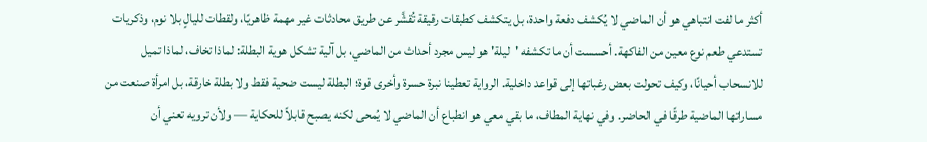أكثر ما لفت انتباهي هو أن الماضي لا يُكشف دفعة واحدة، بل يتكشف كطبقات رقيقة تُقشَّر عن طريق محادثات غير مهمة ظاهريًا، ولقطات لليالٍ بلا نوم، وذكريات تستدعي طعم نوع معين من الفاكهة. أحسست أن ما تكشفه 'ليلة' هو ليس مجرد أحداث من الماضي، بل آلية تشكل هوية البطلة: لماذا تخاف، لماذا تميل للانسحاب أحيانًا، وكيف تحولت بعض رغباتها إلى قواعد داخلية. الرواية تعطينا نبرة حسرة وأخرى قوة؛ البطلة ليست ضحية فقط ولا بطلة خارقة، بل امرأة صنعت من مساراتها الماضية طرقًا في الحاضر. وفي نهاية المطاف، ما بقي معي هو انطباع أن الماضي لا يُمحى لكنه يصبح قابلاً للحكاية — ولأن ترويه تعني أن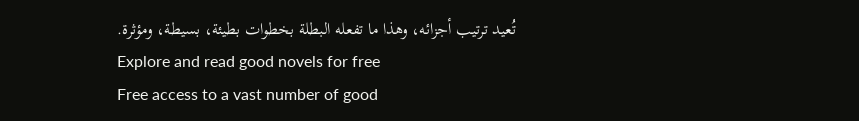تُعيد ترتيب أجزائه، وهذا ما تفعله البطلة بخطوات بطيئة، بسيطة، ومؤثرة.
Explore and read good novels for free
Free access to a vast number of good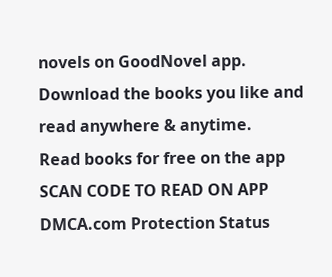novels on GoodNovel app. Download the books you like and read anywhere & anytime.
Read books for free on the app
SCAN CODE TO READ ON APP
DMCA.com Protection Status